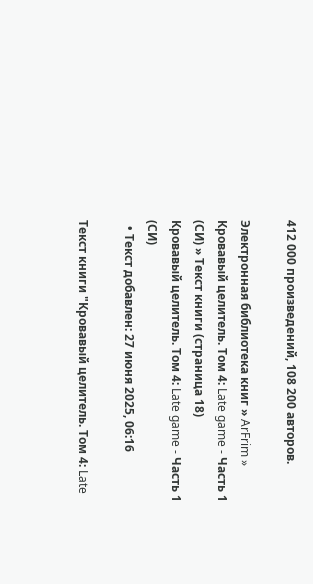412 000 произведений, 108 200 авторов.

Электронная библиотека книг » ArFrim » Кровавый целитель. Том 4: Late game - Часть 1 (СИ) » Текст книги (страница 18)
Кровавый целитель. Том 4: Late game - Часть 1 (СИ)
  • Текст добавлен: 27 июня 2025, 06:16

Текст книги "Кровавый целитель. Том 4: Late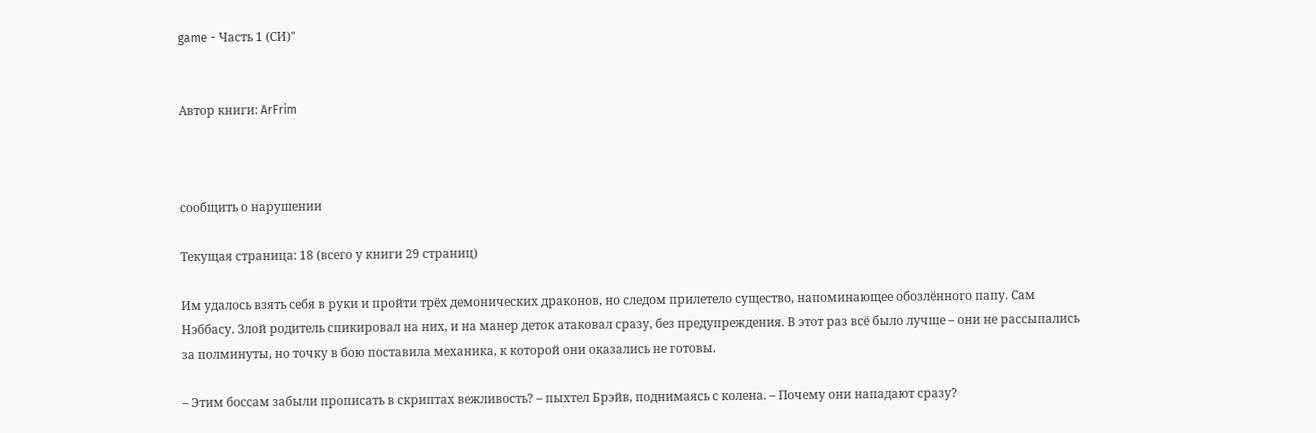game - Часть 1 (СИ)"


Автор книги: ArFrim



сообщить о нарушении

Текущая страница: 18 (всего у книги 29 страниц)

Им удалось взять себя в руки и пройти трёх демонических драконов, но следом прилетело существо, напоминающее обозлённого папу. Сам Нэббасу. Злой родитель спикировал на них, и на манер деток атаковал сразу, без предупреждения. В этот раз всё было лучше – они не рассыпались за полминуты, но точку в бою поставила механика, к которой они оказались не готовы.

– Этим боссам забыли прописать в скриптах вежливость? – пыхтел Брэйв, поднимаясь с колена. – Почему они нападают сразу?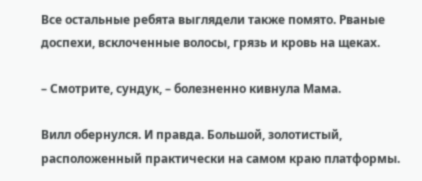Все остальные ребята выглядели также помято. Рваные доспехи, всклоченные волосы, грязь и кровь на щеках.

– Смотрите, сундук, – болезненно кивнула Мама.

Вилл обернулся. И правда. Большой, золотистый, расположенный практически на самом краю платформы.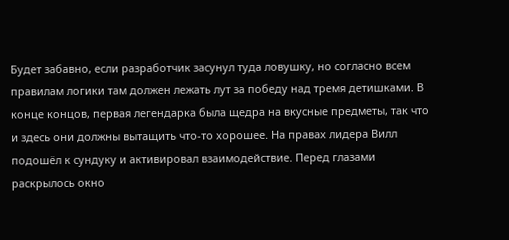Будет забавно, если разработчик засунул туда ловушку, но согласно всем правилам логики там должен лежать лут за победу над тремя детишками. В конце концов, первая легендарка была щедра на вкусные предметы, так что и здесь они должны вытащить что-то хорошее. На правах лидера Вилл подошёл к сундуку и активировал взаимодействие. Перед глазами раскрылось окно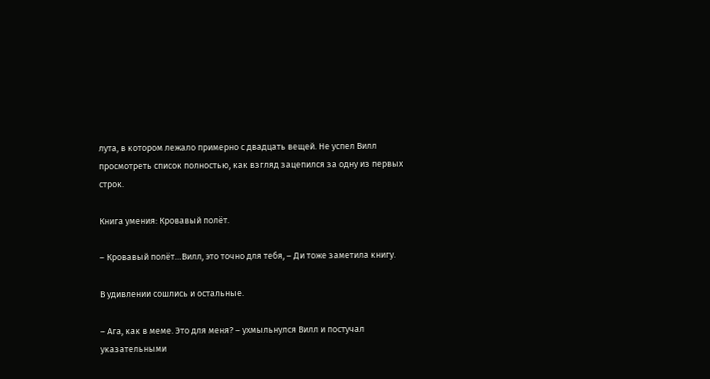лута, в котором лежало примерно с двадцать вещей. Не успел Вилл просмотреть список полностью, как взгляд зацепился за одну из первых строк.

Книга умения: Кровавый полёт.

– Кровавый полёт…Вилл, это точно для тебя, – Ди тоже заметила книгу.

В удивлении сошлись и остальные.

– Ага, как в меме. Это для меня? – ухмыльнулся Вилл и постучал указательными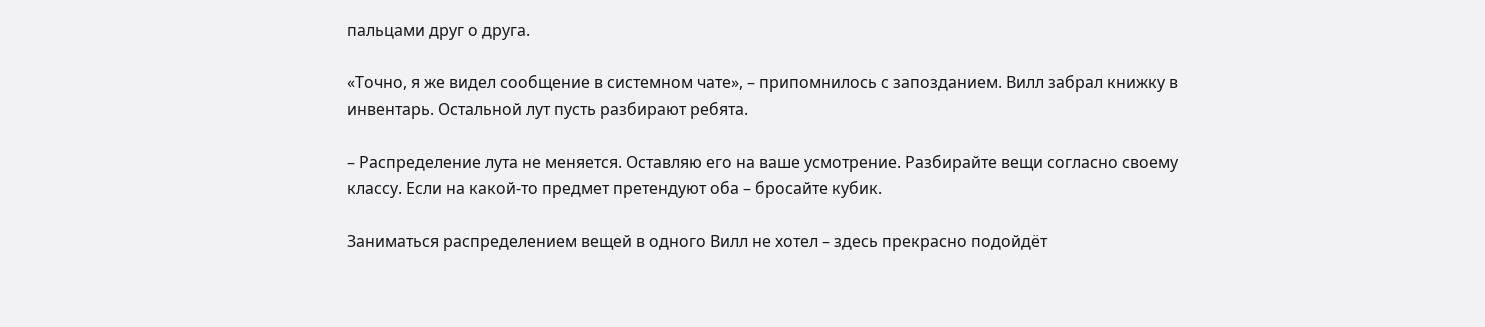пальцами друг о друга.

«Точно, я же видел сообщение в системном чате», – припомнилось с запозданием. Вилл забрал книжку в инвентарь. Остальной лут пусть разбирают ребята.

– Распределение лута не меняется. Оставляю его на ваше усмотрение. Разбирайте вещи согласно своему классу. Если на какой-то предмет претендуют оба – бросайте кубик.

Заниматься распределением вещей в одного Вилл не хотел – здесь прекрасно подойдёт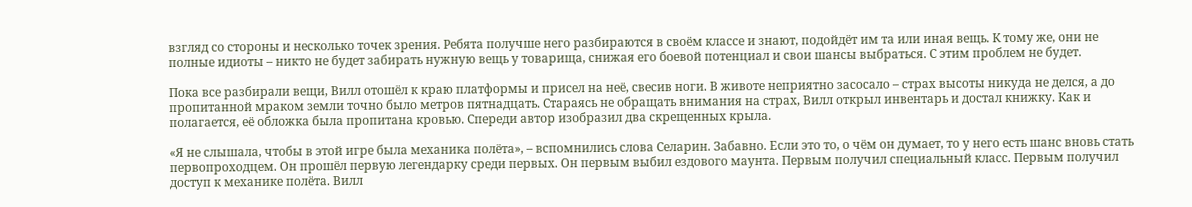взгляд со стороны и несколько точек зрения. Ребята получше него разбираются в своём классе и знают, подойдёт им та или иная вещь. К тому же, они не полные идиоты – никто не будет забирать нужную вещь у товарища, снижая его боевой потенциал и свои шансы выбраться. С этим проблем не будет.

Пока все разбирали вещи, Вилл отошёл к краю платформы и присел на неё, свесив ноги. В животе неприятно засосало – страх высоты никуда не делся, а до пропитанной мраком земли точно было метров пятнадцать. Стараясь не обращать внимания на страх, Вилл открыл инвентарь и достал книжку. Как и полагается, её обложка была пропитана кровью. Спереди автор изобразил два скрещенных крыла.

«Я не слышала, чтобы в этой игре была механика полёта», – вспомнились слова Селарин. Забавно. Если это то, о чём он думает, то у него есть шанс вновь стать первопроходцем. Он прошёл первую легендарку среди первых. Он первым выбил ездового маунта. Первым получил специальный класс. Первым получил доступ к механике полёта. Вилл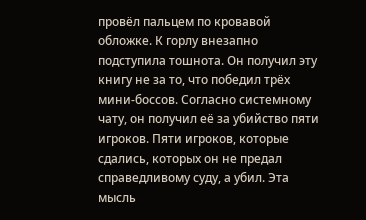провёл пальцем по кровавой обложке. К горлу внезапно подступила тошнота. Он получил эту книгу не за то, что победил трёх мини-боссов. Согласно системному чату, он получил её за убийство пяти игроков. Пяти игроков, которые сдались, которых он не предал справедливому суду, а убил. Эта мысль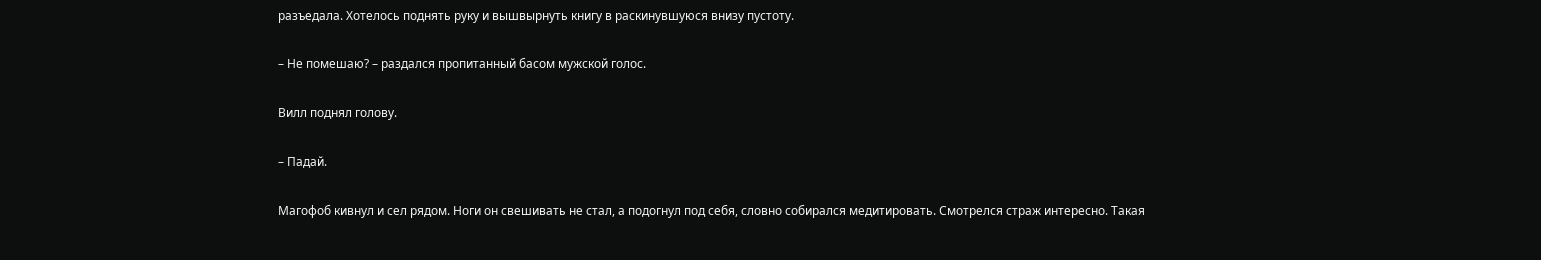разъедала. Хотелось поднять руку и вышвырнуть книгу в раскинувшуюся внизу пустоту.

– Не помешаю? – раздался пропитанный басом мужской голос.

Вилл поднял голову.

– Падай.

Магофоб кивнул и сел рядом. Ноги он свешивать не стал, а подогнул под себя, словно собирался медитировать. Смотрелся страж интересно. Такая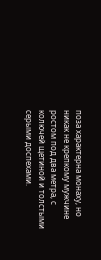поза характерна монаху, но никак не крепкому мужчине ростом под два метра, с колючей щетиной и толстыми серыми доспехами.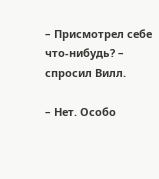– Присмотрел себе что-нибудь? – спросил Вилл.

– Нет. Особо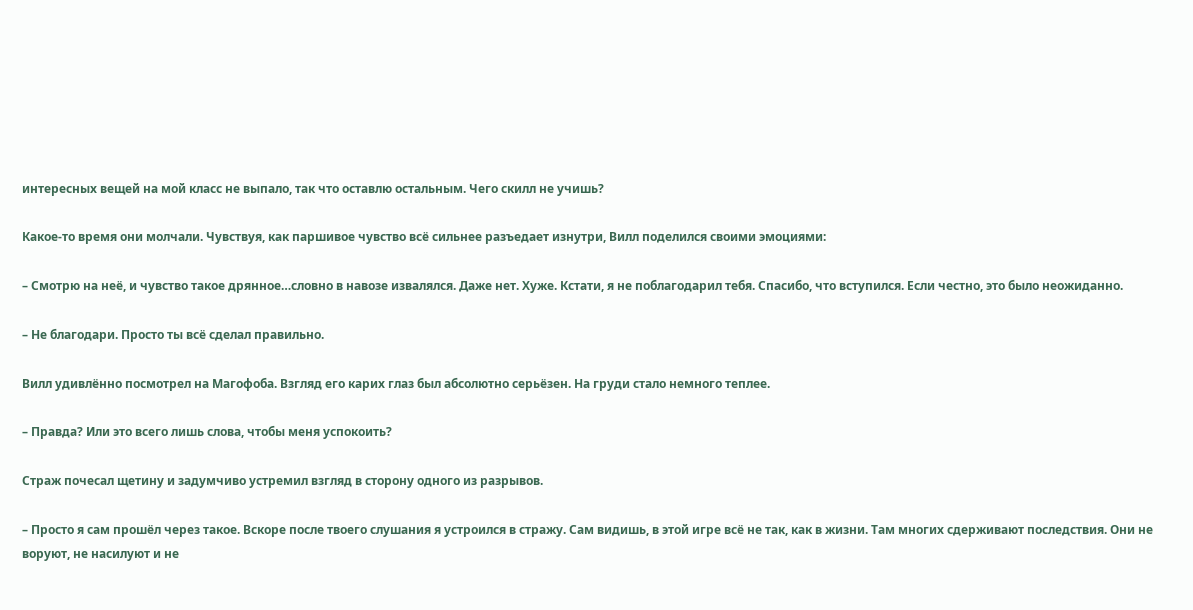интересных вещей на мой класс не выпало, так что оставлю остальным. Чего скилл не учишь?

Какое-то время они молчали. Чувствуя, как паршивое чувство всё сильнее разъедает изнутри, Вилл поделился своими эмоциями:

– Смотрю на неё, и чувство такое дрянное…словно в навозе извалялся. Даже нет. Хуже. Кстати, я не поблагодарил тебя. Спасибо, что вступился. Если честно, это было неожиданно.

– Не благодари. Просто ты всё сделал правильно.

Вилл удивлённо посмотрел на Магофоба. Взгляд его карих глаз был абсолютно серьёзен. На груди стало немного теплее.

– Правда? Или это всего лишь слова, чтобы меня успокоить?

Страж почесал щетину и задумчиво устремил взгляд в сторону одного из разрывов.

– Просто я сам прошёл через такое. Вскоре после твоего слушания я устроился в стражу. Сам видишь, в этой игре всё не так, как в жизни. Там многих сдерживают последствия. Они не воруют, не насилуют и не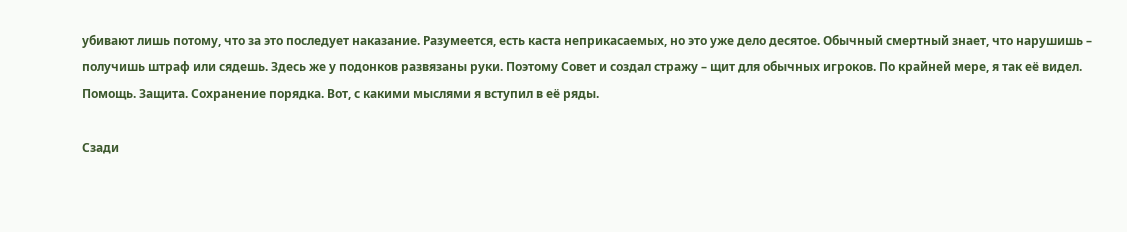убивают лишь потому, что за это последует наказание. Разумеется, есть каста неприкасаемых, но это уже дело десятое. Обычный смертный знает, что нарушишь – получишь штраф или сядешь. Здесь же у подонков развязаны руки. Поэтому Совет и создал стражу – щит для обычных игроков. По крайней мере, я так её видел. Помощь. Защита. Сохранение порядка. Вот, с какими мыслями я вступил в её ряды.

Сзади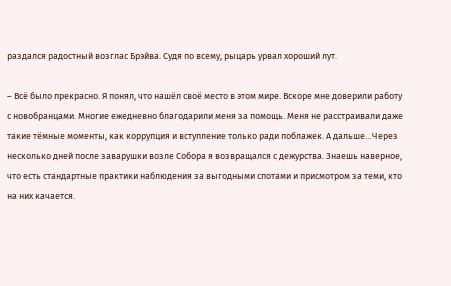раздался радостный возглас Брэйва. Судя по всему, рыцарь урвал хороший лут.

– Всё было прекрасно. Я понял, что нашёл своё место в этом мире. Вскоре мне доверили работу с новобранцами. Многие ежедневно благодарили меня за помощь. Меня не расстраивали даже такие тёмные моменты, как коррупция и вступление только ради поблажек. А дальше…Через несколько дней после заварушки возле Собора я возвращался с дежурства. Знаешь наверное, что есть стандартные практики наблюдения за выгодными спотами и присмотром за теми, кто на них качается.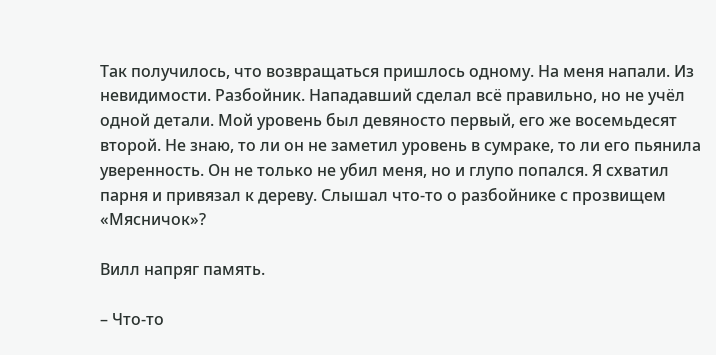Так получилось, что возвращаться пришлось одному. На меня напали. Из невидимости. Разбойник. Нападавший сделал всё правильно, но не учёл одной детали. Мой уровень был девяносто первый, его же восемьдесят второй. Не знаю, то ли он не заметил уровень в сумраке, то ли его пьянила уверенность. Он не только не убил меня, но и глупо попался. Я схватил парня и привязал к дереву. Слышал что-то о разбойнике с прозвищем «Мясничок»?

Вилл напряг память.

– Что-то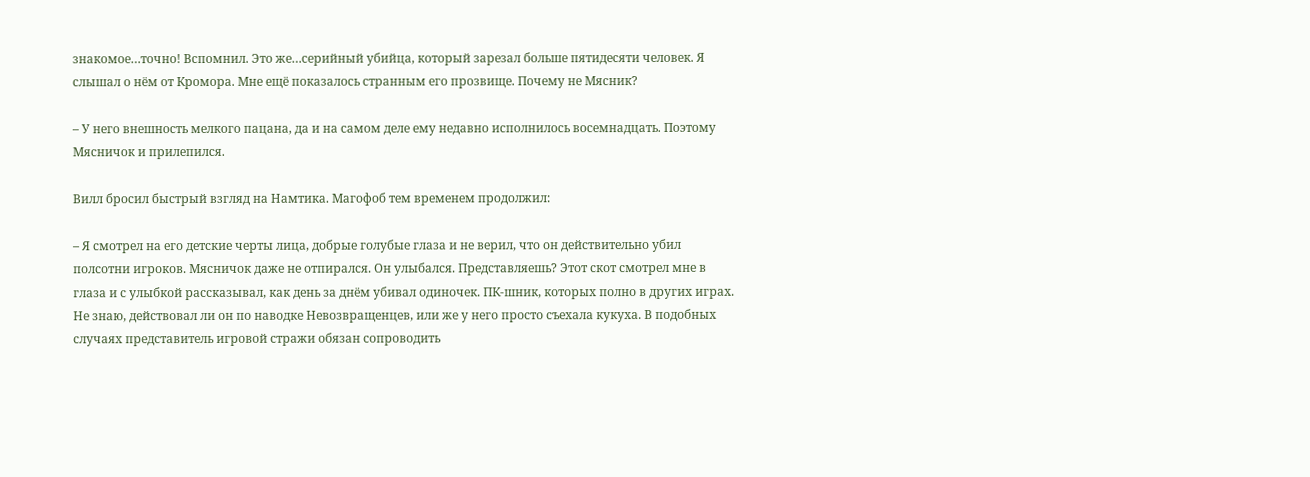знакомое…точно! Вспомнил. Это же…серийный убийца, который зарезал больше пятидесяти человек. Я слышал о нём от Кромора. Мне ещё показалось странным его прозвище. Почему не Мясник?

– У него внешность мелкого пацана, да и на самом деле ему недавно исполнилось восемнадцать. Поэтому Мясничок и прилепился.

Вилл бросил быстрый взгляд на Намтика. Магофоб тем временем продолжил:

– Я смотрел на его детские черты лица, добрые голубые глаза и не верил, что он действительно убил полсотни игроков. Мясничок даже не отпирался. Он улыбался. Представляешь? Этот скот смотрел мне в глаза и с улыбкой рассказывал, как день за днём убивал одиночек. ПК-шник, которых полно в других играх. Не знаю, действовал ли он по наводке Невозвращенцев, или же у него просто съехала кукуха. В подобных случаях представитель игровой стражи обязан сопроводить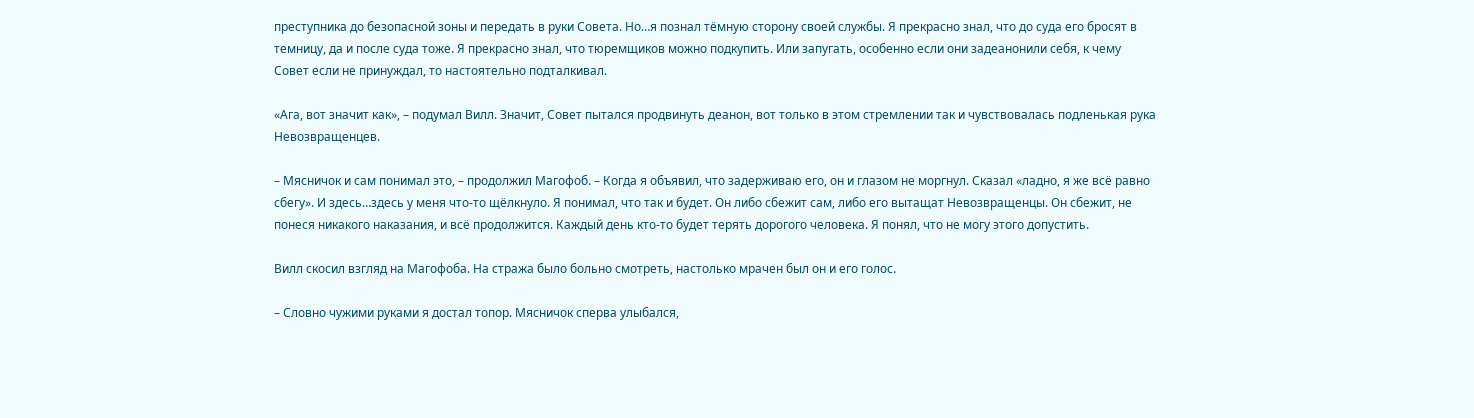преступника до безопасной зоны и передать в руки Совета. Но…я познал тёмную сторону своей службы. Я прекрасно знал, что до суда его бросят в темницу, да и после суда тоже. Я прекрасно знал, что тюремщиков можно подкупить. Или запугать, особенно если они задеанонили себя, к чему Совет если не принуждал, то настоятельно подталкивал.

«Ага, вот значит как», – подумал Вилл. Значит, Совет пытался продвинуть деанон, вот только в этом стремлении так и чувствовалась подленькая рука Невозвращенцев.

– Мясничок и сам понимал это, – продолжил Магофоб. – Когда я объявил, что задерживаю его, он и глазом не моргнул. Сказал «ладно, я же всё равно сбегу». И здесь…здесь у меня что-то щёлкнуло. Я понимал, что так и будет. Он либо сбежит сам, либо его вытащат Невозвращенцы. Он сбежит, не понеся никакого наказания, и всё продолжится. Каждый день кто-то будет терять дорогого человека. Я понял, что не могу этого допустить.

Вилл скосил взгляд на Магофоба. На стража было больно смотреть, настолько мрачен был он и его голос.

– Словно чужими руками я достал топор. Мясничок сперва улыбался,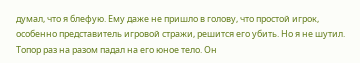думал, что я блефую. Ему даже не пришло в голову, что простой игрок, особенно представитель игровой стражи, решится его убить. Но я не шутил. Топор раз на разом падал на его юное тело. Он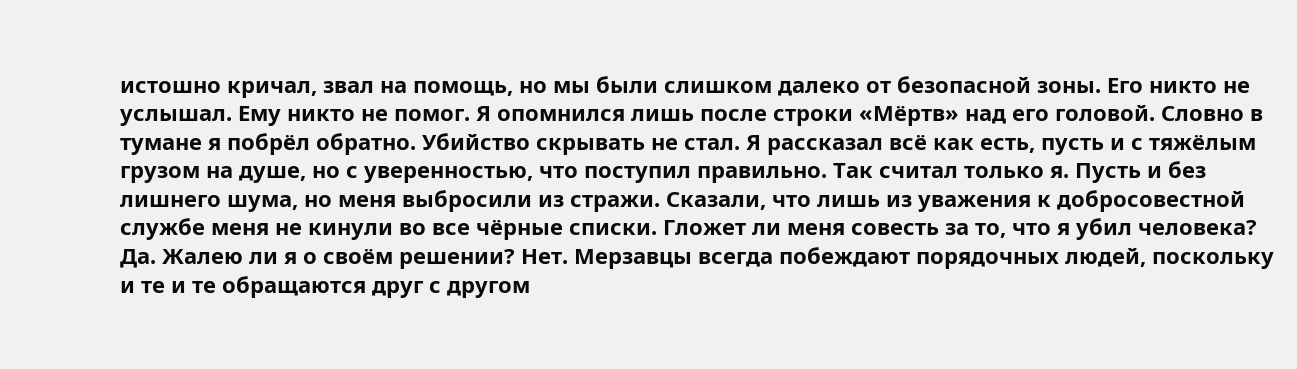истошно кричал, звал на помощь, но мы были слишком далеко от безопасной зоны. Его никто не услышал. Ему никто не помог. Я опомнился лишь после строки «Мёртв» над его головой. Словно в тумане я побрёл обратно. Убийство скрывать не стал. Я рассказал всё как есть, пусть и с тяжёлым грузом на душе, но с уверенностью, что поступил правильно. Так считал только я. Пусть и без лишнего шума, но меня выбросили из стражи. Сказали, что лишь из уважения к добросовестной службе меня не кинули во все чёрные списки. Гложет ли меня совесть за то, что я убил человека? Да. Жалею ли я о своём решении? Нет. Мерзавцы всегда побеждают порядочных людей, поскольку и те и те обращаются друг с другом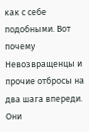как с себе подобными. Вот почему Невозвращенцы и прочие отбросы на два шага впереди. Они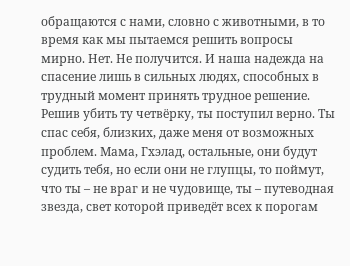обращаются с нами, словно с животными, в то время как мы пытаемся решить вопросы мирно. Нет. Не получится. И наша надежда на спасение лишь в сильных людях, способных в трудный момент принять трудное решение. Решив убить ту четвёрку, ты поступил верно. Ты спас себя, близких, даже меня от возможных проблем. Мама, Гхэлад, остальные, они будут судить тебя, но если они не глупцы, то поймут, что ты – не враг и не чудовище, ты – путеводная звезда, свет которой приведёт всех к порогам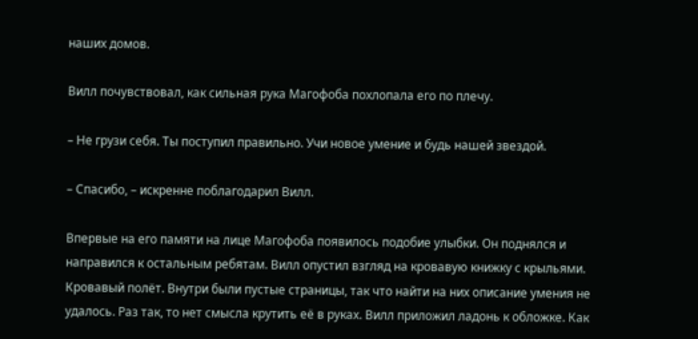наших домов.

Вилл почувствовал, как сильная рука Магофоба похлопала его по плечу.

– Не грузи себя. Ты поступил правильно. Учи новое умение и будь нашей звездой.

– Спасибо, – искренне поблагодарил Вилл.

Впервые на его памяти на лице Магофоба появилось подобие улыбки. Он поднялся и направился к остальным ребятам. Вилл опустил взгляд на кровавую книжку с крыльями. Кровавый полёт. Внутри были пустые страницы, так что найти на них описание умения не удалось. Раз так, то нет смысла крутить её в руках. Вилл приложил ладонь к обложке. Как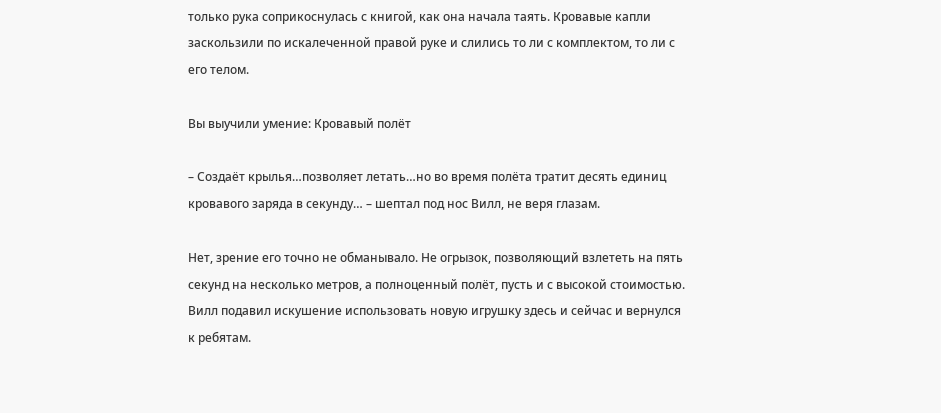только рука соприкоснулась с книгой, как она начала таять. Кровавые капли заскользили по искалеченной правой руке и слились то ли с комплектом, то ли с его телом.

Вы выучили умение: Кровавый полёт

– Создаёт крылья…позволяет летать…но во время полёта тратит десять единиц кровавого заряда в секунду… – шептал под нос Вилл, не веря глазам.

Нет, зрение его точно не обманывало. Не огрызок, позволяющий взлететь на пять секунд на несколько метров, а полноценный полёт, пусть и с высокой стоимостью. Вилл подавил искушение использовать новую игрушку здесь и сейчас и вернулся к ребятам.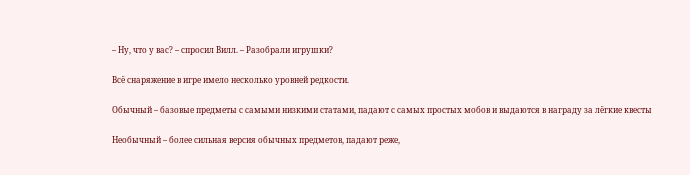– Ну, что у вас? – спросил Вилл. – Разобрали игрушки?

Всё снаряжение в игре имело несколько уровней редкости.

Обычный – базовые предметы с самыми низкими статами, падают с самых простых мобов и выдаются в награду за лёгкие квесты

Необычный – более сильная версия обычных предметов, падают реже,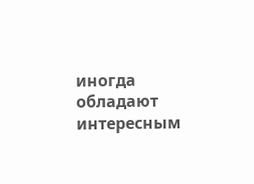иногда обладают интересным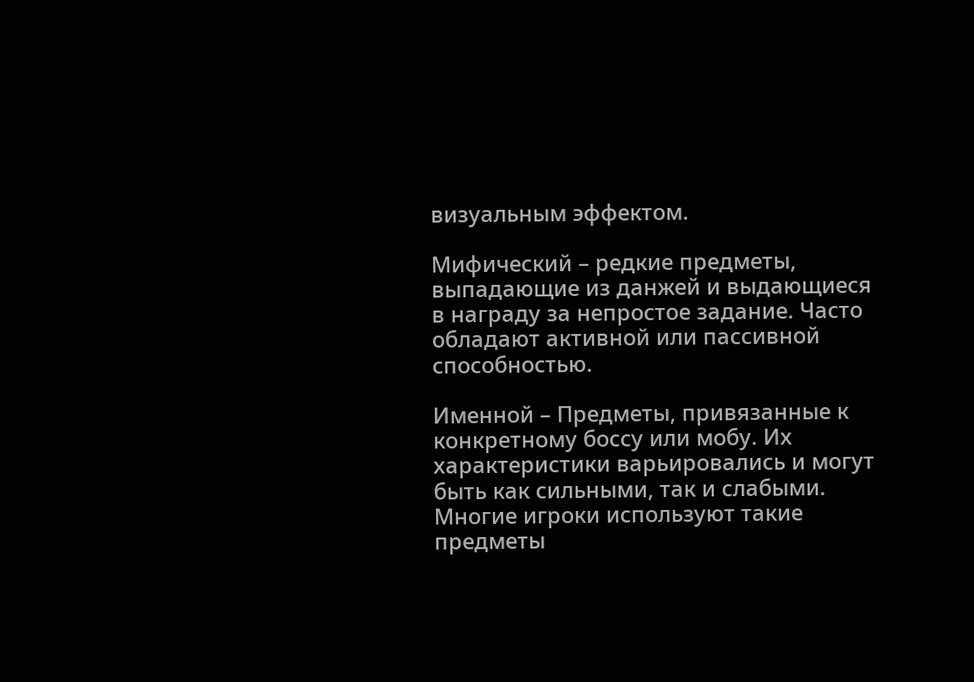визуальным эффектом.

Мифический – редкие предметы, выпадающие из данжей и выдающиеся в награду за непростое задание. Часто обладают активной или пассивной способностью.

Именной – Предметы, привязанные к конкретному боссу или мобу. Их характеристики варьировались и могут быть как сильными, так и слабыми. Многие игроки используют такие предметы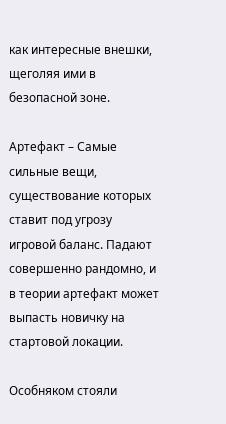как интересные внешки, щеголяя ими в безопасной зоне.

Артефакт – Самые сильные вещи, существование которых ставит под угрозу игровой баланс. Падают совершенно рандомно, и в теории артефакт может выпасть новичку на стартовой локации.

Особняком стояли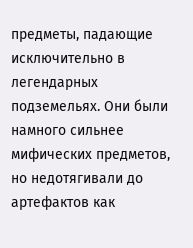предметы, падающие исключительно в легендарных подземельях. Они были намного сильнее мифических предметов, но недотягивали до артефактов как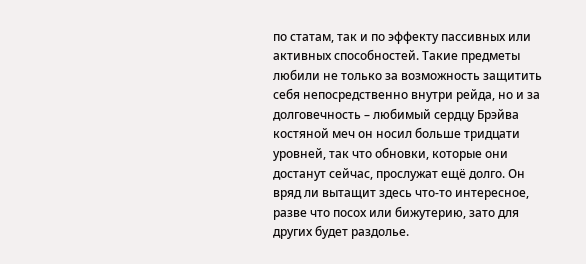по статам, так и по эффекту пассивных или активных способностей. Такие предметы любили не только за возможность защитить себя непосредственно внутри рейда, но и за долговечность – любимый сердцу Брэйва костяной меч он носил больше тридцати уровней, так что обновки, которые они достанут сейчас, прослужат ещё долго. Он вряд ли вытащит здесь что-то интересное, разве что посох или бижутерию, зато для других будет раздолье.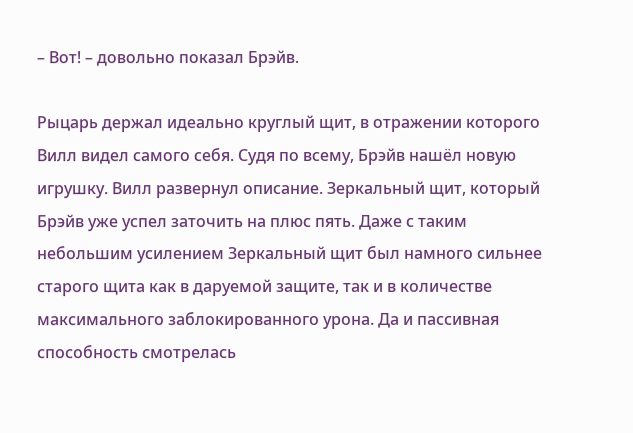– Вот! – довольно показал Брэйв.

Рыцарь держал идеально круглый щит, в отражении которого Вилл видел самого себя. Судя по всему, Брэйв нашёл новую игрушку. Вилл развернул описание. Зеркальный щит, который Брэйв уже успел заточить на плюс пять. Даже с таким небольшим усилением Зеркальный щит был намного сильнее старого щита как в даруемой защите, так и в количестве максимального заблокированного урона. Да и пассивная способность смотрелась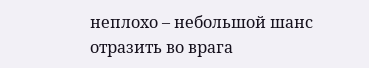неплохо – небольшой шанс отразить во врага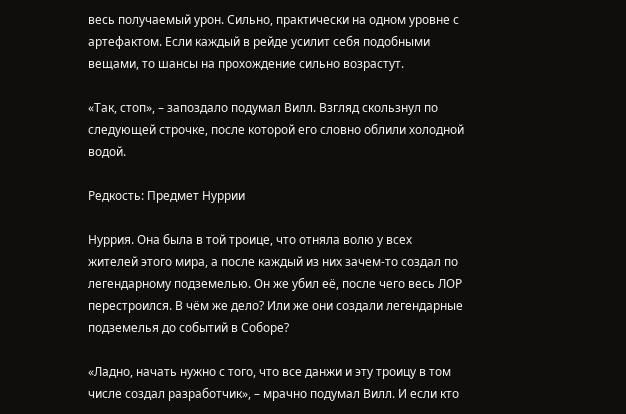весь получаемый урон. Сильно, практически на одном уровне с артефактом. Если каждый в рейде усилит себя подобными вещами, то шансы на прохождение сильно возрастут.

«Так, стоп», – запоздало подумал Вилл. Взгляд скользнул по следующей строчке, после которой его словно облили холодной водой.

Редкость: Предмет Нуррии

Нуррия. Она была в той троице, что отняла волю у всех жителей этого мира, а после каждый из них зачем-то создал по легендарному подземелью. Он же убил её, после чего весь ЛОР перестроился. В чём же дело? Или же они создали легендарные подземелья до событий в Соборе?

«Ладно, начать нужно с того, что все данжи и эту троицу в том числе создал разработчик», – мрачно подумал Вилл. И если кто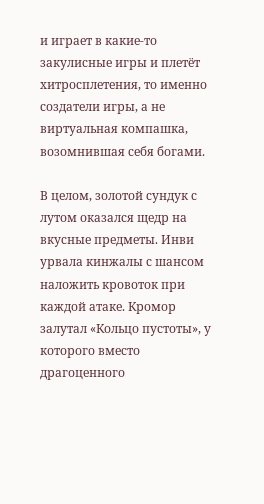и играет в какие-то закулисные игры и плетёт хитросплетения, то именно создатели игры, а не виртуальная компашка, возомнившая себя богами.

В целом, золотой сундук с лутом оказался щедр на вкусные предметы. Инви урвала кинжалы с шансом наложить кровоток при каждой атаке. Кромор залутал «Кольцо пустоты», у которого вместо драгоценного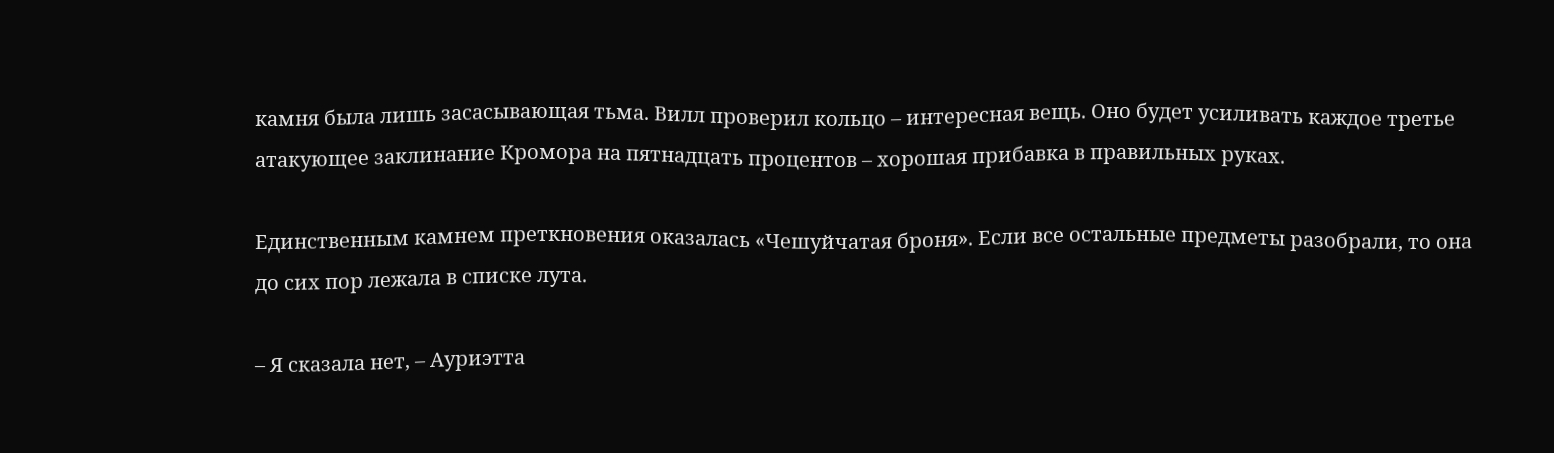камня была лишь засасывающая тьма. Вилл проверил кольцо – интересная вещь. Оно будет усиливать каждое третье атакующее заклинание Кромора на пятнадцать процентов – хорошая прибавка в правильных руках.

Единственным камнем преткновения оказалась «Чешуйчатая броня». Если все остальные предметы разобрали, то она до сих пор лежала в списке лута.

– Я сказала нет, – Ауриэтта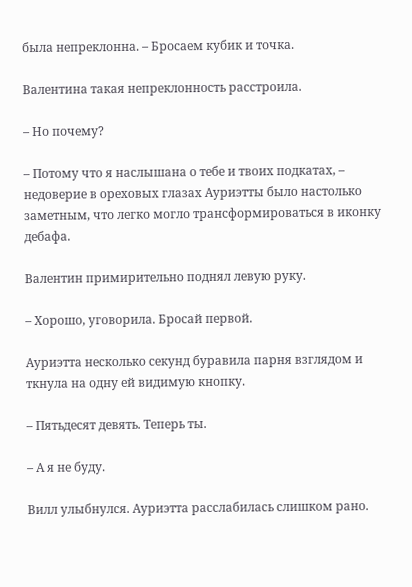была непреклонна. – Бросаем кубик и точка.

Валентина такая непреклонность расстроила.

– Но почему?

– Потому что я наслышана о тебе и твоих подкатах, – недоверие в ореховых глазах Ауриэтты было настолько заметным, что легко могло трансформироваться в иконку дебафа.

Валентин примирительно поднял левую руку.

– Хорошо, уговорила. Бросай первой.

Ауриэтта несколько секунд буравила парня взглядом и ткнула на одну ей видимую кнопку.

– Пятьдесят девять. Теперь ты.

– А я не буду.

Вилл улыбнулся. Ауриэтта расслабилась слишком рано.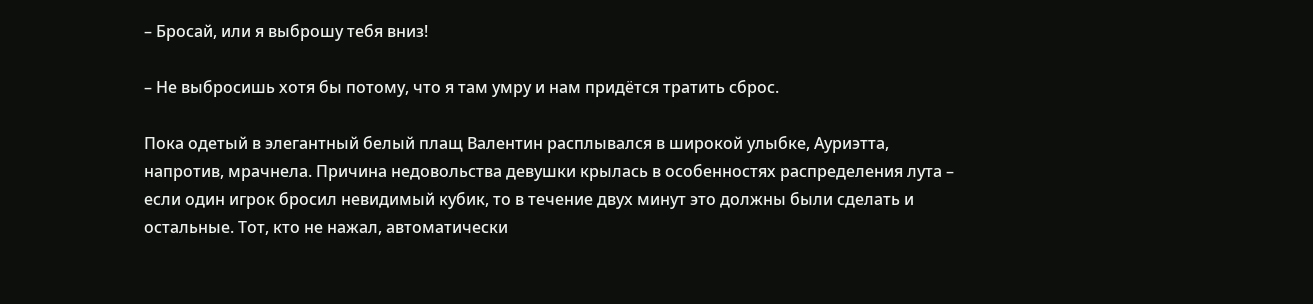– Бросай, или я выброшу тебя вниз!

– Не выбросишь хотя бы потому, что я там умру и нам придётся тратить сброс.

Пока одетый в элегантный белый плащ Валентин расплывался в широкой улыбке, Ауриэтта, напротив, мрачнела. Причина недовольства девушки крылась в особенностях распределения лута – если один игрок бросил невидимый кубик, то в течение двух минут это должны были сделать и остальные. Тот, кто не нажал, автоматически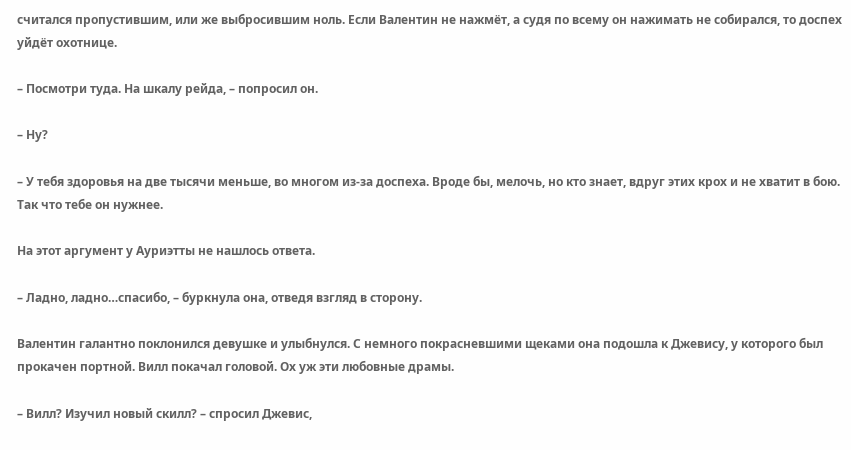считался пропустившим, или же выбросившим ноль. Если Валентин не нажмёт, а судя по всему он нажимать не собирался, то доспех уйдёт охотнице.

– Посмотри туда. На шкалу рейда, – попросил он.

– Ну?

– У тебя здоровья на две тысячи меньше, во многом из-за доспеха. Вроде бы, мелочь, но кто знает, вдруг этих крох и не хватит в бою. Так что тебе он нужнее.

На этот аргумент у Ауриэтты не нашлось ответа.

– Ладно, ладно…спасибо, – буркнула она, отведя взгляд в сторону.

Валентин галантно поклонился девушке и улыбнулся. С немного покрасневшими щеками она подошла к Джевису, у которого был прокачен портной. Вилл покачал головой. Ох уж эти любовные драмы.

– Вилл? Изучил новый скилл? – спросил Джевис,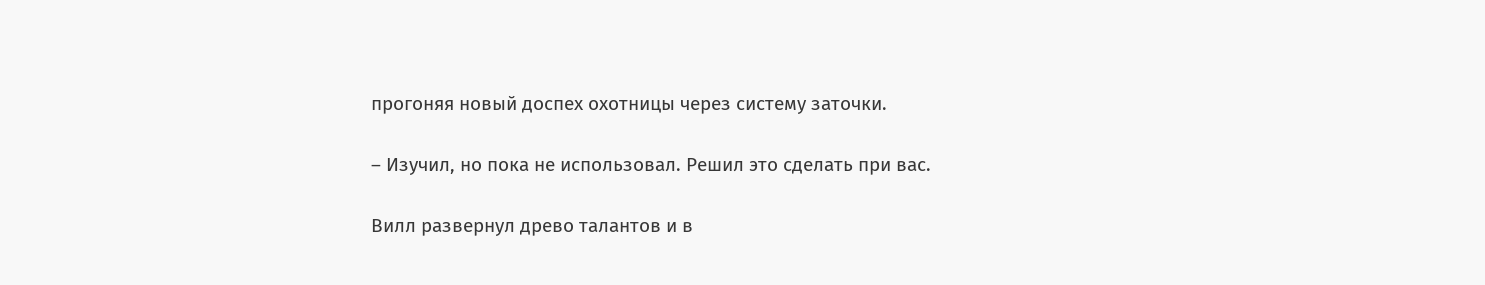прогоняя новый доспех охотницы через систему заточки.

– Изучил, но пока не использовал. Решил это сделать при вас.

Вилл развернул древо талантов и в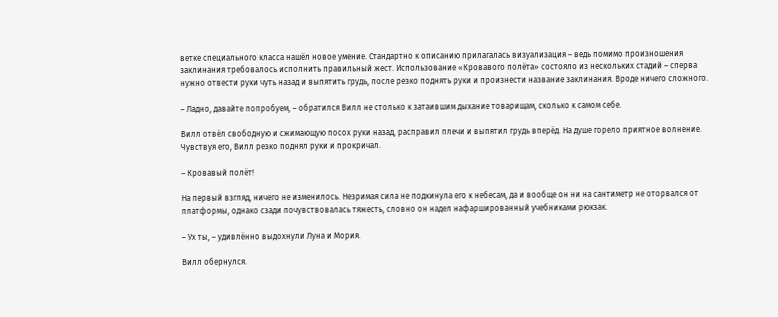ветке специального класса нашёл новое умение. Стандартно к описанию прилагалась визуализация – ведь помимо произношения заклинания требовалось исполнить правильный жест. Использование «Кровавого полёта» состояло из нескольких стадий – сперва нужно отвести руки чуть назад и выпятить грудь, после резко поднять руки и произнести название заклинания. Вроде ничего сложного.

– Ладно, давайте попробуем, – обратился Вилл не столько к затаившим дыхание товарищам, сколько к самом себе.

Вилл отвёл свободную и сжимающую посох руки назад, расправил плечи и выпятил грудь вперёд. На душе горело приятное волнение. Чувствуя его, Вилл резко поднял руки и прокричал.

– Кровавый полёт!

На первый взгляд, ничего не изменилось. Незримая сила не подкинула его к небесам, да и вообще он ни на сантиметр не оторвался от платформы, однако сзади почувствовалась тяжесть, словно он надел нафаршированный учебниками рюкзак.

– Ух ты, – удивлённо выдохнули Луна и Мория.

Вилл обернулся.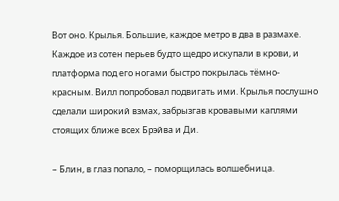Вот оно. Крылья. Большие, каждое метро в два в размахе. Каждое из сотен перьев будто щедро искупали в крови, и платформа под его ногами быстро покрылась тёмно-красным. Вилл попробовал подвигать ими. Крылья послушно сделали широкий взмах, забрызгав кровавыми каплями стоящих ближе всех Брэйва и Ди.

– Блин, в глаз попало, – поморщилась волшебница.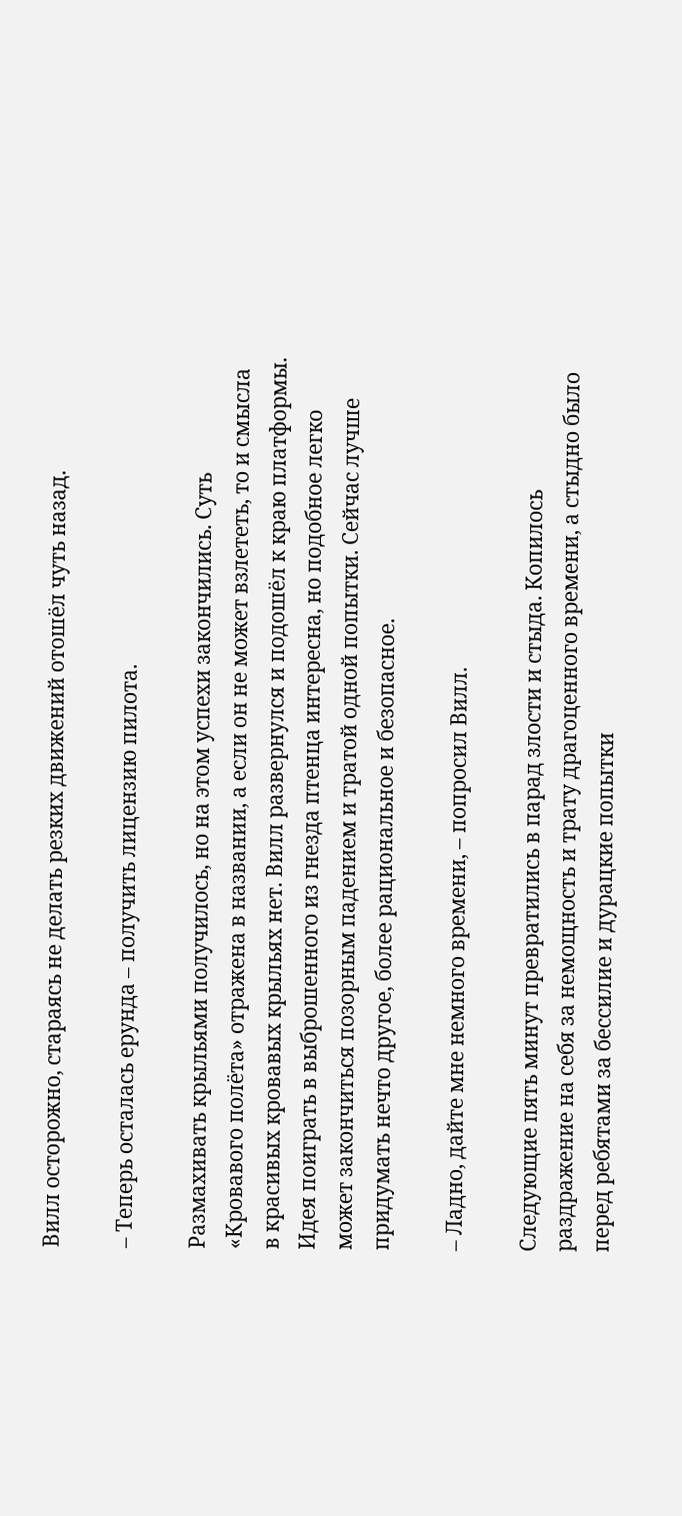Вилл осторожно, стараясь не делать резких движений отошёл чуть назад.

– Теперь осталась ерунда – получить лицензию пилота.

Размахивать крыльями получилось, но на этом успехи закончились. Суть «Кровавого полёта» отражена в названии, а если он не может взлететь, то и смысла в красивых кровавых крыльях нет. Вилл развернулся и подошёл к краю платформы. Идея поиграть в выброшенного из гнезда птенца интересна, но подобное легко может закончиться позорным падением и тратой одной попытки. Сейчас лучше придумать нечто другое, более рациональное и безопасное.

– Ладно, дайте мне немного времени, – попросил Вилл.

Следующие пять минут превратились в парад злости и стыда. Копилось раздражение на себя за немощность и трату драгоценного времени, а стыдно было перед ребятами за бессилие и дурацкие попытки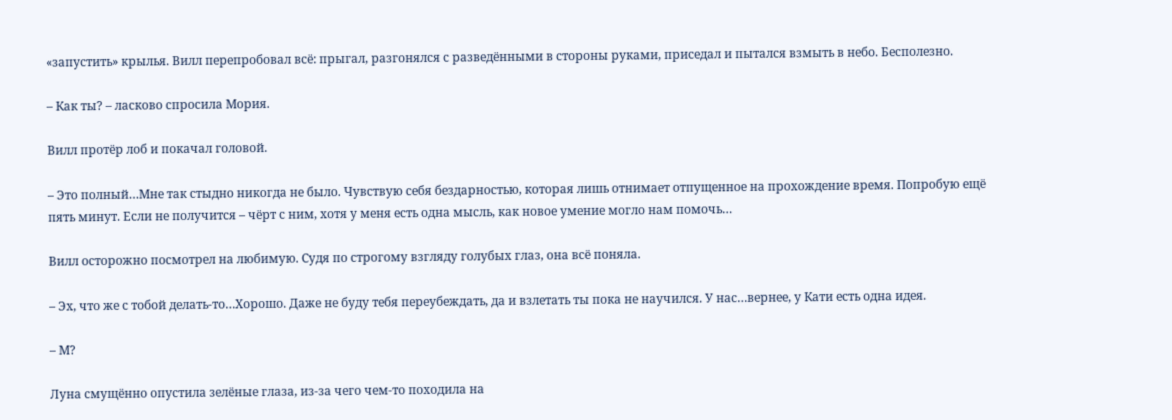«запустить» крылья. Вилл перепробовал всё: прыгал, разгонялся с разведёнными в стороны руками, приседал и пытался взмыть в небо. Бесполезно.

– Как ты? – ласково спросила Мория.

Вилл протёр лоб и покачал головой.

– Это полный…Мне так стыдно никогда не было. Чувствую себя бездарностью, которая лишь отнимает отпущенное на прохождение время. Попробую ещё пять минут. Если не получится – чёрт с ним, хотя у меня есть одна мысль, как новое умение могло нам помочь…

Вилл осторожно посмотрел на любимую. Судя по строгому взгляду голубых глаз, она всё поняла.

– Эх, что же с тобой делать-то…Хорошо. Даже не буду тебя переубеждать, да и взлетать ты пока не научился. У нас…вернее, у Кати есть одна идея.

– М?

Луна смущённо опустила зелёные глаза, из-за чего чем-то походила на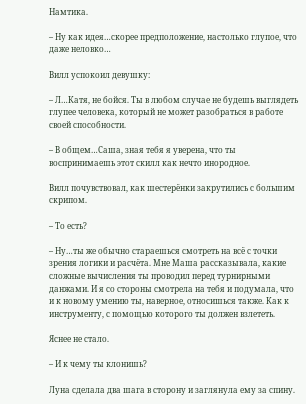Намтика.

– Ну как идея…скорее предположение, настолько глупое, что даже неловко…

Вилл успокоил девушку:

– Л…Катя, не бойся. Ты в любом случае не будешь выглядеть глупее человека, который не может разобраться в работе своей способности.

– В общем…Саша, зная тебя я уверена, что ты воспринимаешь этот скилл как нечто инородное.

Вилл почувствовал, как шестерёнки закрутились с большим скрипом.

– То есть?

– Ну…ты же обычно стараешься смотреть на всё с точки зрения логики и расчёта. Мне Маша рассказывала, какие сложные вычисления ты проводил перед турнирными данжами. И я со стороны смотрела на тебя и подумала, что и к новому умению ты, наверное, относишься также. Как к инструменту, с помощью которого ты должен взлететь.

Яснее не стало.

– И к чему ты клонишь?

Луна сделала два шага в сторону и заглянула ему за спину.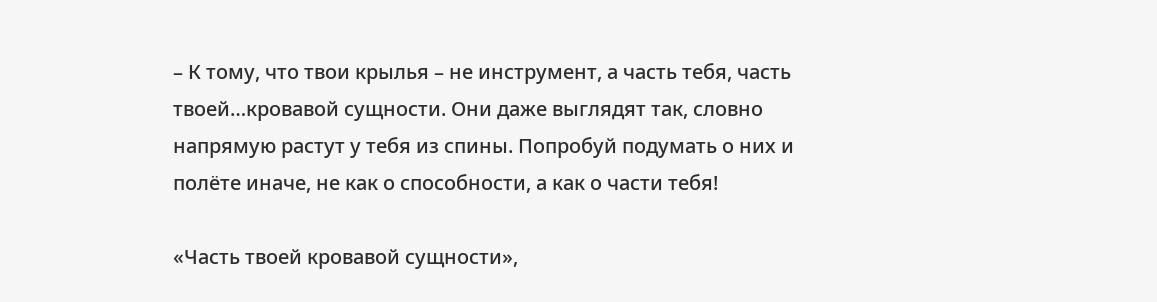– К тому, что твои крылья – не инструмент, а часть тебя, часть твоей…кровавой сущности. Они даже выглядят так, словно напрямую растут у тебя из спины. Попробуй подумать о них и полёте иначе, не как о способности, а как о части тебя!

«Часть твоей кровавой сущности»,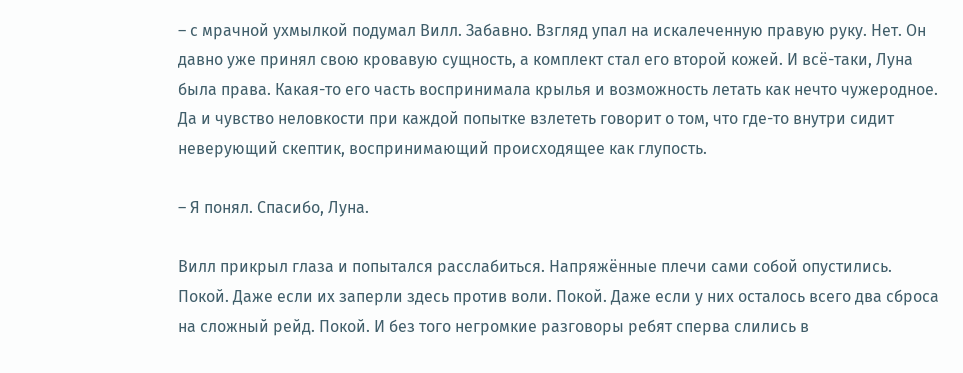– с мрачной ухмылкой подумал Вилл. Забавно. Взгляд упал на искалеченную правую руку. Нет. Он давно уже принял свою кровавую сущность, а комплект стал его второй кожей. И всё-таки, Луна была права. Какая-то его часть воспринимала крылья и возможность летать как нечто чужеродное. Да и чувство неловкости при каждой попытке взлететь говорит о том, что где-то внутри сидит неверующий скептик, воспринимающий происходящее как глупость.

– Я понял. Спасибо, Луна.

Вилл прикрыл глаза и попытался расслабиться. Напряжённые плечи сами собой опустились. Покой. Даже если их заперли здесь против воли. Покой. Даже если у них осталось всего два сброса на сложный рейд. Покой. И без того негромкие разговоры ребят сперва слились в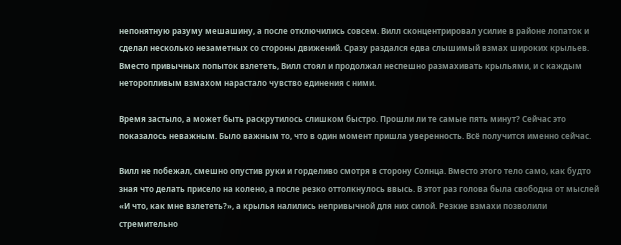непонятную разуму мешашину, а после отключились совсем. Вилл сконцентрировал усилие в районе лопаток и сделал несколько незаметных со стороны движений. Сразу раздался едва слышимый взмах широких крыльев. Вместо привычных попыток взлететь, Вилл стоял и продолжал неспешно размахивать крыльями, и с каждым неторопливым взмахом нарастало чувство единения с ними.

Время застыло, а может быть раскрутилось слишком быстро. Прошли ли те самые пять минут? Сейчас это показалось неважным. Было важным то, что в один момент пришла уверенность. Всё получится именно сейчас.

Вилл не побежал, смешно опустив руки и горделиво смотря в сторону Солнца. Вместо этого тело само, как будто зная что делать присело на колено, а после резко оттолкнулось ввысь. В этот раз голова была свободна от мыслей «И что, как мне взлететь?», а крылья налились непривычной для них силой. Резкие взмахи позволили стремительно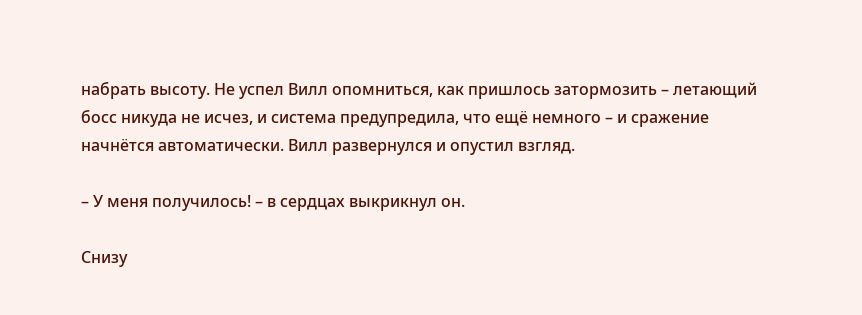набрать высоту. Не успел Вилл опомниться, как пришлось затормозить – летающий босс никуда не исчез, и система предупредила, что ещё немного – и сражение начнётся автоматически. Вилл развернулся и опустил взгляд.

– У меня получилось! – в сердцах выкрикнул он.

Снизу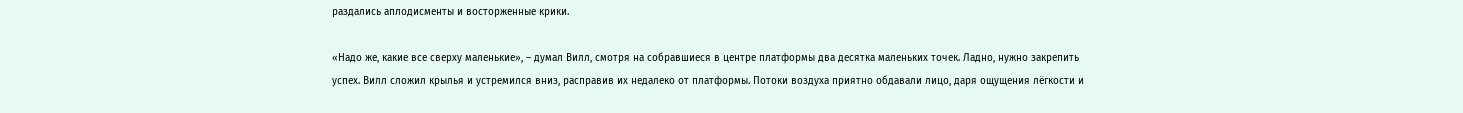раздались аплодисменты и восторженные крики.

«Надо же, какие все сверху маленькие», – думал Вилл, смотря на собравшиеся в центре платформы два десятка маленьких точек. Ладно, нужно закрепить успех. Вилл сложил крылья и устремился вниз, расправив их недалеко от платформы. Потоки воздуха приятно обдавали лицо, даря ощущения лёгкости и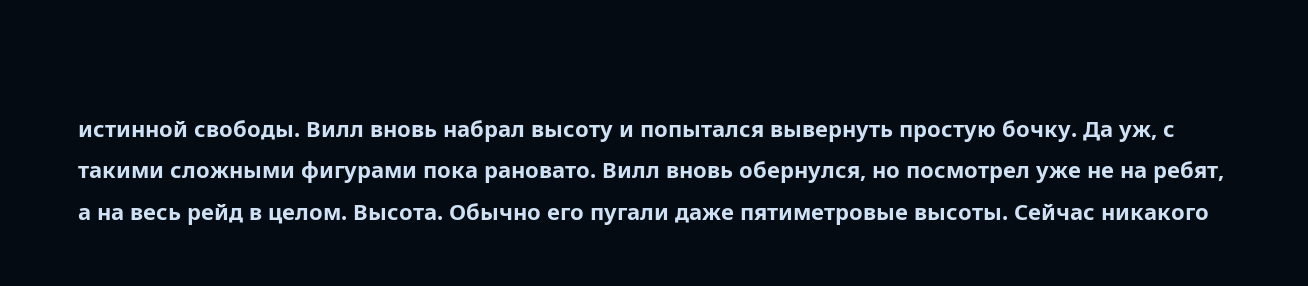истинной свободы. Вилл вновь набрал высоту и попытался вывернуть простую бочку. Да уж, с такими сложными фигурами пока рановато. Вилл вновь обернулся, но посмотрел уже не на ребят, а на весь рейд в целом. Высота. Обычно его пугали даже пятиметровые высоты. Сейчас никакого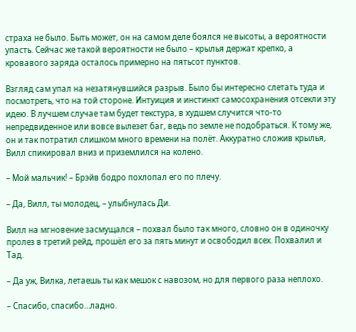страха не было. Быть может, он на самом деле боялся не высоты, а вероятности упасть. Сейчас же такой вероятности не было – крылья держат крепко, а кровавого заряда осталось примерно на пятьсот пунктов.

Взгляд сам упал на незатянувшийся разрыв. Было бы интересно слетать туда и посмотреть, что на той стороне. Интуиция и инстинкт самосохранения отсекли эту идею. В лучшем случае там будет текстура, в худшем случится что-то непредвиденное или вовсе вылезет баг, ведь по земле не подобраться. К тому же, он и так потратил слишком много времени на полёт. Аккуратно сложив крылья, Вилл спикировал вниз и приземлился на колено.

– Мой мальчик! – Брэйв бодро похлопал его по плечу.

– Да, Вилл, ты молодец, – улыбнулась Ди.

Вилл на мгновение засмущался – похвал было так много, словно он в одиночку пролез в третий рейд, прошёл его за пять минут и освободил всех. Похвалил и Тад.

– Да уж, Вилка, летаешь ты как мешок с навозом, но для первого раза неплохо.

– Спасибо, спасибо…ладно.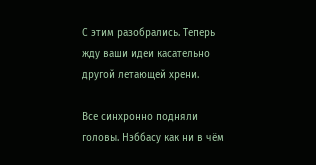С этим разобрались. Теперь жду ваши идеи касательно другой летающей хрени.

Все синхронно подняли головы. Нэббасу как ни в чём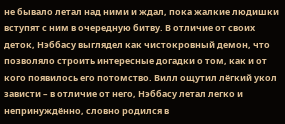не бывало летал над ними и ждал, пока жалкие людишки вступят с ним в очередную битву. В отличие от своих деток, Нэббасу выглядел как чистокровный демон, что позволяло строить интересные догадки о том, как и от кого появилось его потомство. Вилл ощутил лёгкий укол зависти – в отличие от него, Нэббасу летал легко и непринуждённо, словно родился в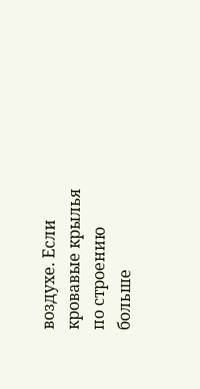воздухе. Если кровавые крылья по строению больше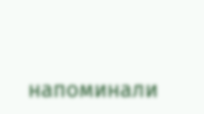напоминали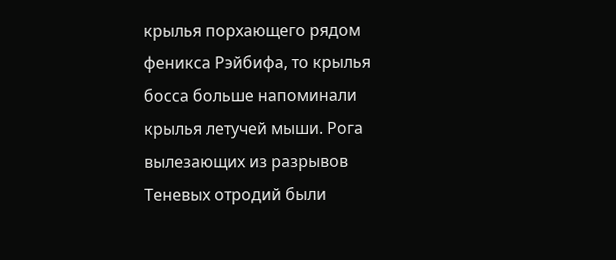крылья порхающего рядом феникса Рэйбифа, то крылья босса больше напоминали крылья летучей мыши. Рога вылезающих из разрывов Теневых отродий были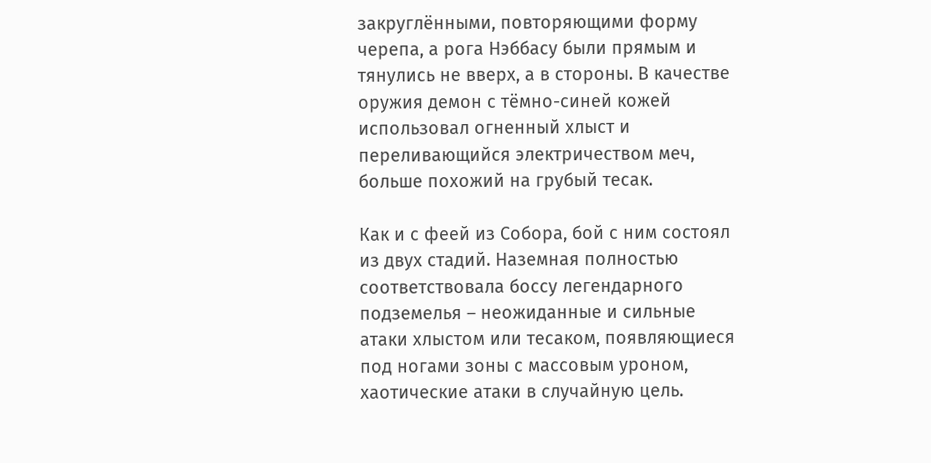закруглёнными, повторяющими форму черепа, а рога Нэббасу были прямым и тянулись не вверх, а в стороны. В качестве оружия демон с тёмно-синей кожей использовал огненный хлыст и переливающийся электричеством меч, больше похожий на грубый тесак.

Как и с феей из Собора, бой с ним состоял из двух стадий. Наземная полностью соответствовала боссу легендарного подземелья – неожиданные и сильные атаки хлыстом или тесаком, появляющиеся под ногами зоны с массовым уроном, хаотические атаки в случайную цель.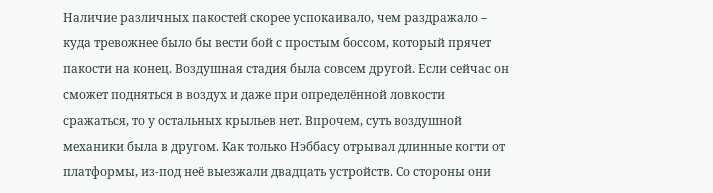Наличие различных пакостей скорее успокаивало, чем раздражало – куда тревожнее было бы вести бой с простым боссом, который прячет пакости на конец. Воздушная стадия была совсем другой. Если сейчас он сможет подняться в воздух и даже при определённой ловкости сражаться, то у остальных крыльев нет. Впрочем, суть воздушной механики была в другом. Как только Нэббасу отрывал длинные когти от платформы, из-под неё выезжали двадцать устройств. Со стороны они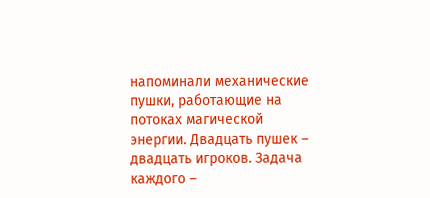напоминали механические пушки, работающие на потоках магической энергии. Двадцать пушек – двадцать игроков. Задача каждого –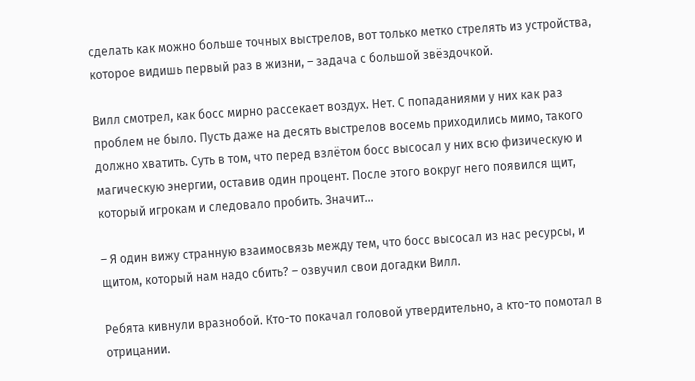сделать как можно больше точных выстрелов, вот только метко стрелять из устройства, которое видишь первый раз в жизни, – задача с большой звёздочкой.

Вилл смотрел, как босс мирно рассекает воздух. Нет. С попаданиями у них как раз проблем не было. Пусть даже на десять выстрелов восемь приходились мимо, такого должно хватить. Суть в том, что перед взлётом босс высосал у них всю физическую и магическую энергии, оставив один процент. После этого вокруг него появился щит, который игрокам и следовало пробить. Значит…

– Я один вижу странную взаимосвязь между тем, что босс высосал из нас ресурсы, и щитом, который нам надо сбить? – озвучил свои догадки Вилл.

Ребята кивнули вразнобой. Кто-то покачал головой утвердительно, а кто-то помотал в отрицании.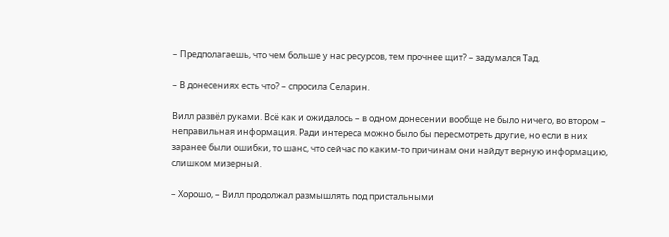– Предполагаешь, что чем больше у нас ресурсов, тем прочнее щит? – задумался Тад.

– В донесениях есть что? – спросила Селарин.

Вилл развёл руками. Всё как и ожидалось – в одном донесении вообще не было ничего, во втором – неправильная информация. Ради интереса можно было бы пересмотреть другие, но если в них заранее были ошибки, то шанс, что сейчас по каким-то причинам они найдут верную информацию, слишком мизерный.

– Хорошо, – Вилл продолжал размышлять под пристальными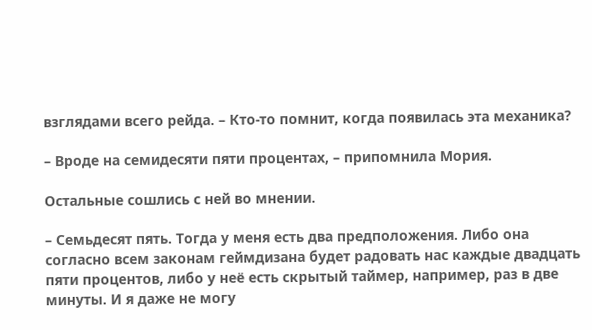взглядами всего рейда. – Кто-то помнит, когда появилась эта механика?

– Вроде на семидесяти пяти процентах, – припомнила Мория.

Остальные сошлись с ней во мнении.

– Семьдесят пять. Тогда у меня есть два предположения. Либо она согласно всем законам геймдизана будет радовать нас каждые двадцать пяти процентов, либо у неё есть скрытый таймер, например, раз в две минуты. И я даже не могу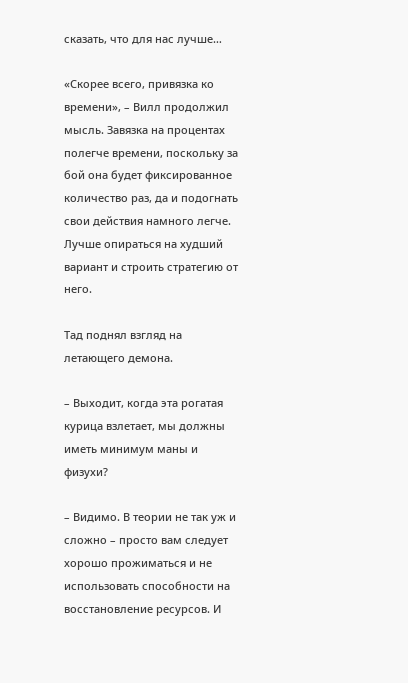сказать, что для нас лучше…

«Скорее всего, привязка ко времени», – Вилл продолжил мысль. Завязка на процентах полегче времени, поскольку за бой она будет фиксированное количество раз, да и подогнать свои действия намного легче. Лучше опираться на худший вариант и строить стратегию от него.

Тад поднял взгляд на летающего демона.

– Выходит, когда эта рогатая курица взлетает, мы должны иметь минимум маны и физухи?

– Видимо. В теории не так уж и сложно – просто вам следует хорошо прожиматься и не использовать способности на восстановление ресурсов. И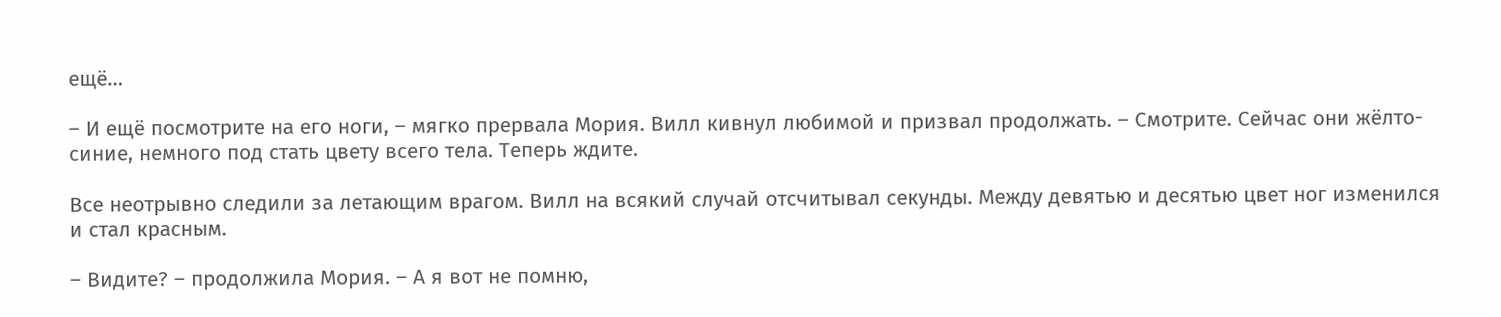ещё…

– И ещё посмотрите на его ноги, – мягко прервала Мория. Вилл кивнул любимой и призвал продолжать. – Смотрите. Сейчас они жёлто-синие, немного под стать цвету всего тела. Теперь ждите.

Все неотрывно следили за летающим врагом. Вилл на всякий случай отсчитывал секунды. Между девятью и десятью цвет ног изменился и стал красным.

– Видите? – продолжила Мория. – А я вот не помню,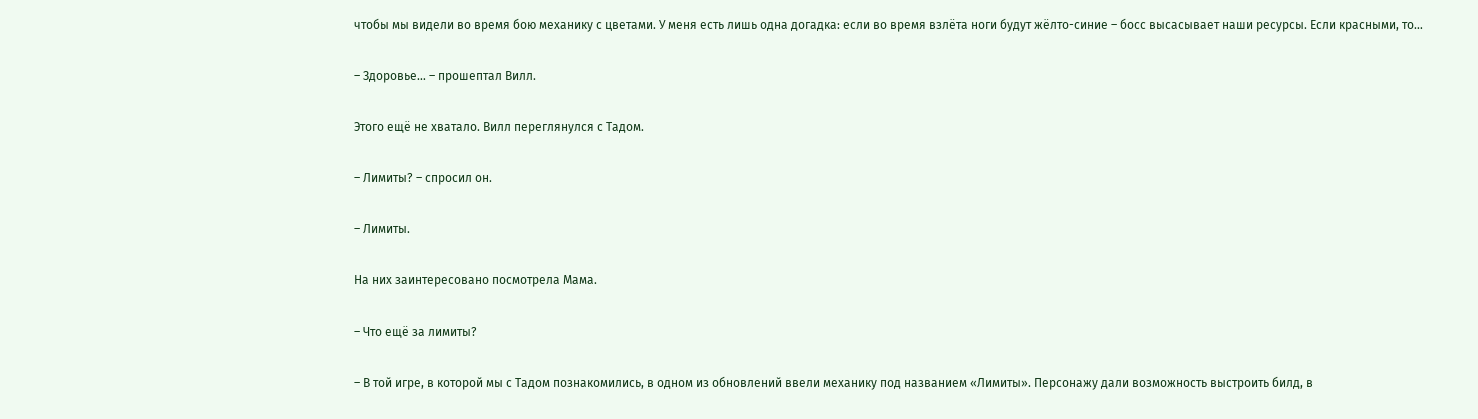чтобы мы видели во время бою механику с цветами. У меня есть лишь одна догадка: если во время взлёта ноги будут жёлто-синие – босс высасывает наши ресурсы. Если красными, то…

– Здоровье… – прошептал Вилл.

Этого ещё не хватало. Вилл переглянулся с Тадом.

– Лимиты? – спросил он.

– Лимиты.

На них заинтересовано посмотрела Мама.

– Что ещё за лимиты?

– В той игре, в которой мы с Тадом познакомились, в одном из обновлений ввели механику под названием «Лимиты». Персонажу дали возможность выстроить билд, в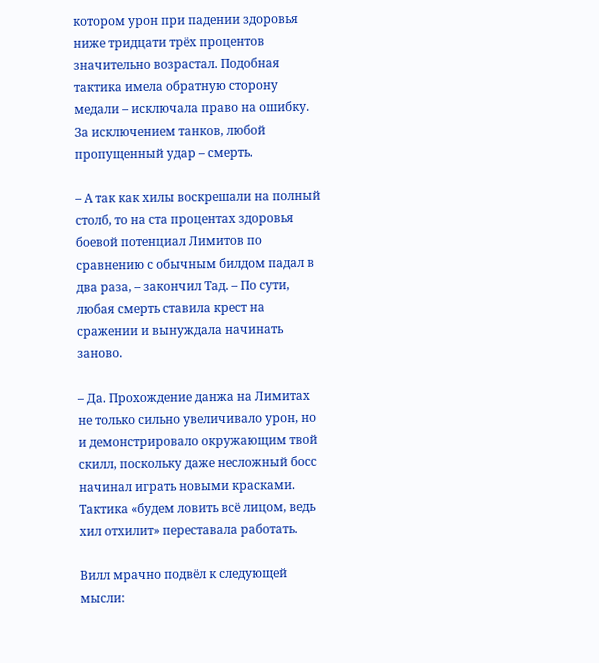котором урон при падении здоровья ниже тридцати трёх процентов значительно возрастал. Подобная тактика имела обратную сторону медали – исключала право на ошибку. За исключением танков, любой пропущенный удар – смерть.

– А так как хилы воскрешали на полный столб, то на ста процентах здоровья боевой потенциал Лимитов по сравнению с обычным билдом падал в два раза, – закончил Тад. – По сути, любая смерть ставила крест на сражении и вынуждала начинать заново.

– Да. Прохождение данжа на Лимитах не только сильно увеличивало урон, но и демонстрировало окружающим твой скилл, поскольку даже несложный босс начинал играть новыми красками. Тактика «будем ловить всё лицом, ведь хил отхилит» переставала работать.

Вилл мрачно подвёл к следующей мысли: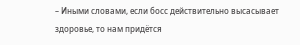– Иными словами, если босс действительно высасывает здоровье, то нам придётся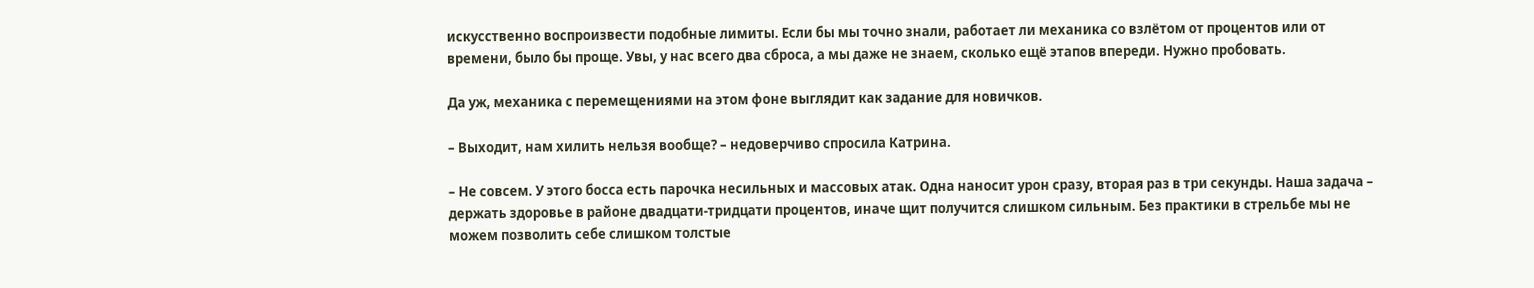искусственно воспроизвести подобные лимиты. Если бы мы точно знали, работает ли механика со взлётом от процентов или от времени, было бы проще. Увы, у нас всего два сброса, а мы даже не знаем, сколько ещё этапов впереди. Нужно пробовать.

Да уж, механика с перемещениями на этом фоне выглядит как задание для новичков.

– Выходит, нам хилить нельзя вообще? – недоверчиво спросила Катрина.

– Не совсем. У этого босса есть парочка несильных и массовых атак. Одна наносит урон сразу, вторая раз в три секунды. Наша задача – держать здоровье в районе двадцати-тридцати процентов, иначе щит получится слишком сильным. Без практики в стрельбе мы не можем позволить себе слишком толстые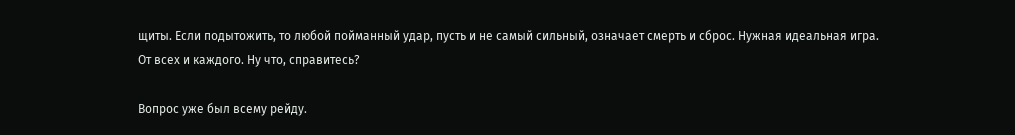щиты. Если подытожить, то любой пойманный удар, пусть и не самый сильный, означает смерть и сброс. Нужная идеальная игра. От всех и каждого. Ну что, справитесь?

Вопрос уже был всему рейду.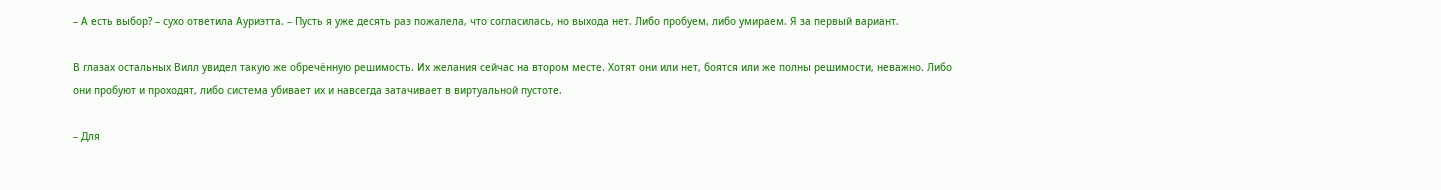– А есть выбор? – сухо ответила Ауриэтта. – Пусть я уже десять раз пожалела, что согласилась, но выхода нет. Либо пробуем, либо умираем. Я за первый вариант.

В глазах остальных Вилл увидел такую же обречённую решимость. Их желания сейчас на втором месте. Хотят они или нет, боятся или же полны решимости, неважно. Либо они пробуют и проходят, либо система убивает их и навсегда затачивает в виртуальной пустоте.

– Для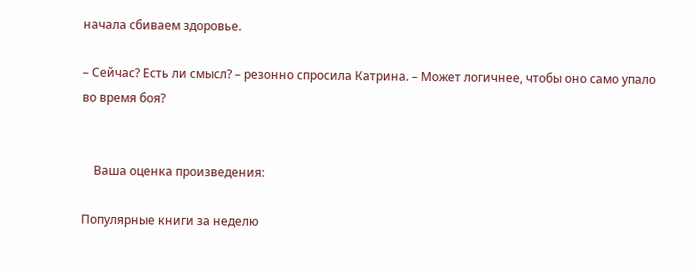начала сбиваем здоровье.

– Сейчас? Есть ли смысл? – резонно спросила Катрина. – Может логичнее, чтобы оно само упало во время боя?


    Ваша оценка произведения:

Популярные книги за неделю